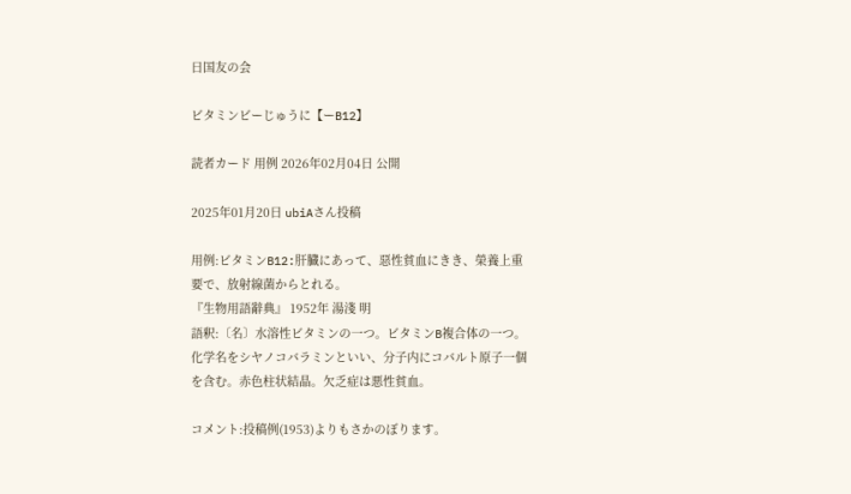日国友の会

ビタミンビーじゅうに【ーB12】

読者カード 用例 2026年02月04日 公開

2025年01月20日 ubiAさん投稿

用例:ビタミンB12:肝臓にあって、惡性貧血にきき、榮養上重要で、放射線菌からとれる。
『生物用語辭典』 1952年 湯淺 明
語釈:〔名〕水溶性ビタミンの一つ。ビタミンB複合体の一つ。化学名をシヤノコバラミンといい、分子内にコバルト原子一個を含む。赤色柱状結晶。欠乏症は悪性貧血。

コメント:投稿例(1953)よりもさかのぼります。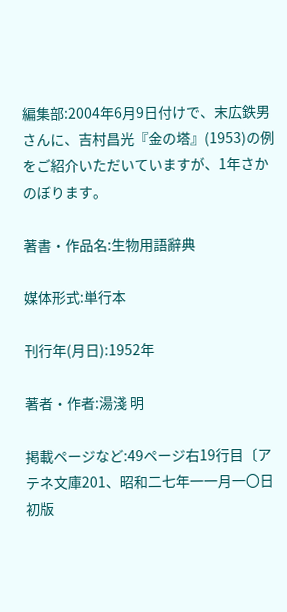編集部:2004年6月9日付けで、末広鉄男さんに、吉村昌光『金の塔』(1953)の例をご紹介いただいていますが、1年さかのぼります。

著書・作品名:生物用語辭典

媒体形式:単行本

刊行年(月日):1952年

著者・作者:湯淺 明

掲載ページなど:49ページ右19行目〔アテネ文庫201、昭和二七年一一月一〇日 初版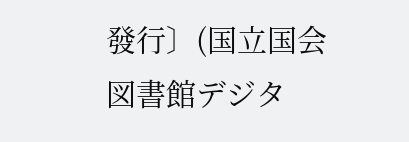發行〕(国立国会図書館デジタ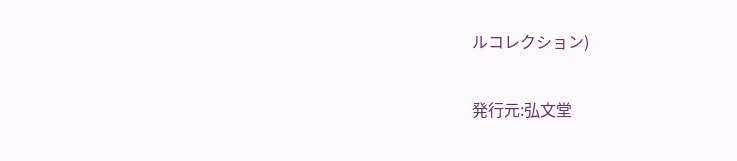ルコレクション)

発行元:弘文堂